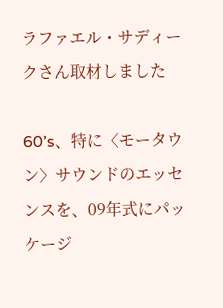ラファエル・サディークさん取材しました

60’s、特に〈モータウン〉サウンドのエッセンスを、09年式にパッケージ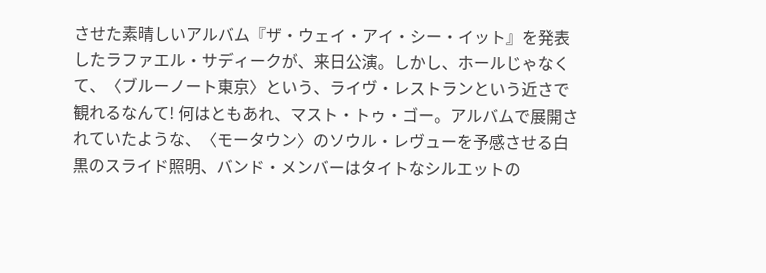させた素晴しいアルバム『ザ・ウェイ・アイ・シー・イット』を発表したラファエル・サディークが、来日公演。しかし、ホールじゃなくて、〈ブルーノート東京〉という、ライヴ・レストランという近さで観れるなんて! 何はともあれ、マスト・トゥ・ゴー。アルバムで展開されていたような、〈モータウン〉のソウル・レヴューを予感させる白黒のスライド照明、バンド・メンバーはタイトなシルエットの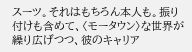スーツ。それはもちろん本人も。振り付けも含めて、〈モータウン〉な世界が繰り広げつつ、彼のキャリア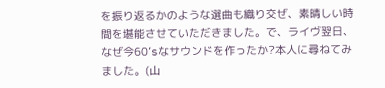を振り返るかのような選曲も織り交ぜ、素晴しい時間を堪能させていただきました。で、ライヴ翌日、なぜ今60’sなサウンドを作ったか?本人に尋ねてみました。(山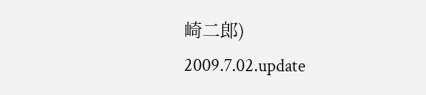崎二郎)
2009.7.02.update